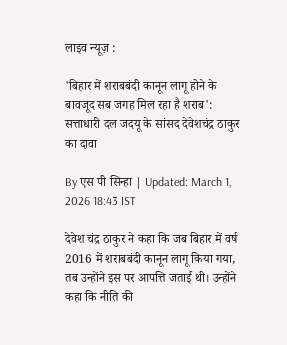लाइव न्यूज़ :

'बिहार में शराबबंदी कानून लागू होने के बावजूद सब जगह मिल रहा है शराब': सत्ताधारी दल जदयू के सांसद देवेशचंद्र ठाकुर का दावा

By एस पी सिन्हा | Updated: March 1, 2026 18:43 IST

देवेश चंद्र ठाकुर ने कहा कि जब बिहार में वर्ष 2016 में शराबबंदी कानून लागू किया गया, तब उन्होंने इस पर आपत्ति जताई थी। उन्होंने कहा कि नीति की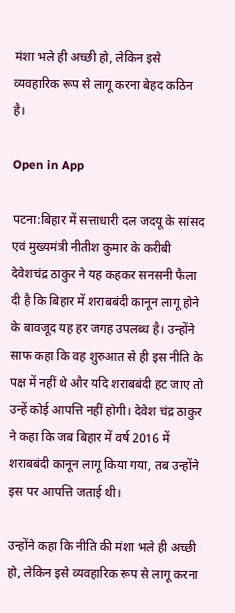मंशा भले ही अच्छी हो, लेकिन इसे व्यवहारिक रूप से लागू करना बेहद कठिन है।

Open in App

पटना:बिहार में सत्ताधारी दल जदयू के सांसद एवं मुख्यमंत्री नीतीश कुमार के करीबी देवेशचंद्र ठाकुर ने यह कहकर सनसनी फैला दी है कि बिहार में शराबबंदी कानून लागू होने के बावजूद यह हर जगह उपलब्ध है। उन्होंने साफ कहा कि वह शुरुआत से ही इस नीति के पक्ष में नहीं थे और यदि शराबबंदी हट जाए तो उन्हें कोई आपत्ति नहीं होगी। देवेश चंद्र ठाकुर ने कहा कि जब बिहार में वर्ष 2016 में शराबबंदी कानून लागू किया गया, तब उन्होंने इस पर आपत्ति जताई थी।

उन्होंने कहा कि नीति की मंशा भले ही अच्छी हो, लेकिन इसे व्यवहारिक रूप से लागू करना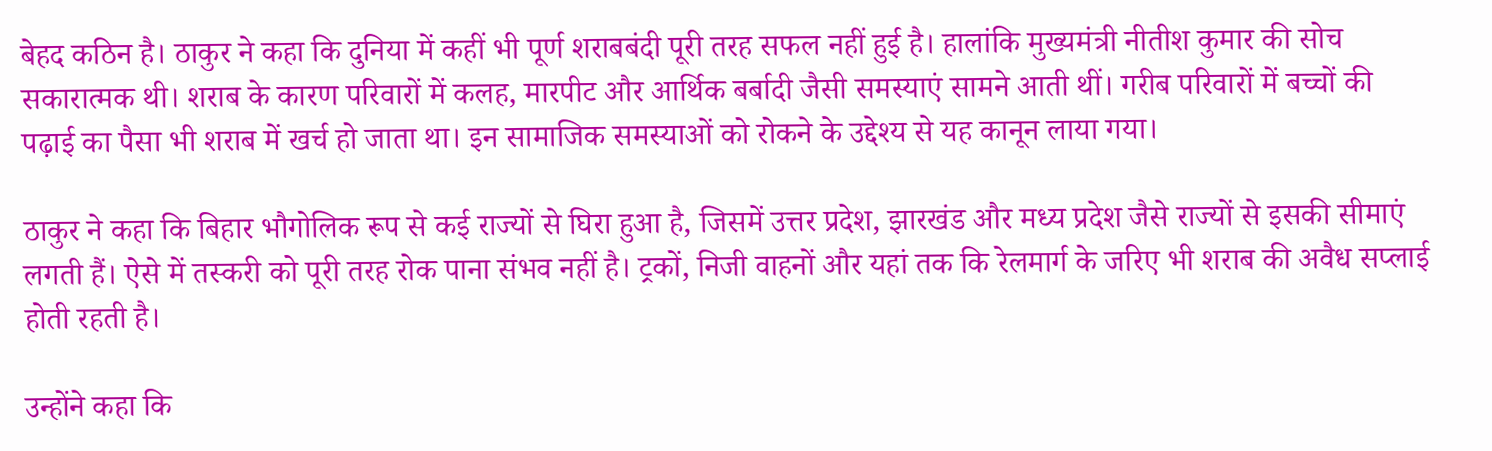बेहद कठिन है। ठाकुर ने कहा कि दुनिया में कहीं भी पूर्ण शराबबंदी पूरी तरह सफल नहीं हुई है। हालांकि मुख्यमंत्री नीतीश कुमार की सोच सकारात्मक थी। शराब के कारण परिवारों में कलह, मारपीट और आर्थिक बर्बादी जैसी समस्याएं सामने आती थीं। गरीब परिवारों में बच्चों की पढ़ाई का पैसा भी शराब में खर्च हो जाता था। इन सामाजिक समस्याओं को रोकने के उद्देश्य से यह कानून लाया गया।

ठाकुर ने कहा कि बिहार भौगोलिक रूप से कई राज्यों से घिरा हुआ है, जिसमें उत्तर प्रदेश, झारखंड और मध्य प्रदेश जैसे राज्यों से इसकी सीमाएं लगती हैं। ऐसे में तस्करी को पूरी तरह रोक पाना संभव नहीं है। ट्रकों, निजी वाहनों और यहां तक कि रेलमार्ग के जरिए भी शराब की अवैध सप्लाई होती रहती है।

उन्होंने कहा कि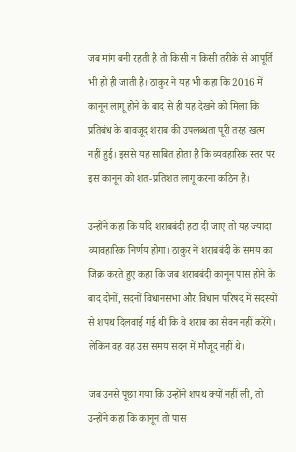जब मांग बनी रहती है तो किसी न किसी तरीके से आपूर्ति भी हो ही जाती है। ठाकुर ने यह भी कहा कि 2016 में कानून लागू होने के बाद से ही यह देखने को मिला कि प्रतिबंध के बावजूद शराब की उपलब्धता पूरी तरह खत्म नहीं हुई। इससे यह साबित होता है कि व्यवहारिक स्तर पर इस कानून को शत-प्रतिशत लागू करना कठिन है।

उन्होंने कहा कि यदि शराबबंदी हटा दी जाए तो यह ज्यादा व्यावहारिक निर्णय होगा। ठाकुर ने शराबबंदी के समय का जिक्र करते हुए कहा कि जब शराबबंदी कानून पास होने के बाद दोनों, सदनों विधानसभा और विधान परिषद में सदस्यों से शपथ दिलवाई गई थी कि वे शराब का सेवन नहीं करेंगे। लेकिन वह वह उस समय सदन में मौजूद नहीं थे।

जब उनसे पूछा गया कि उन्होंने शपथ क्यों नहीं ली, तो उन्होंने कहा कि कानून तो पास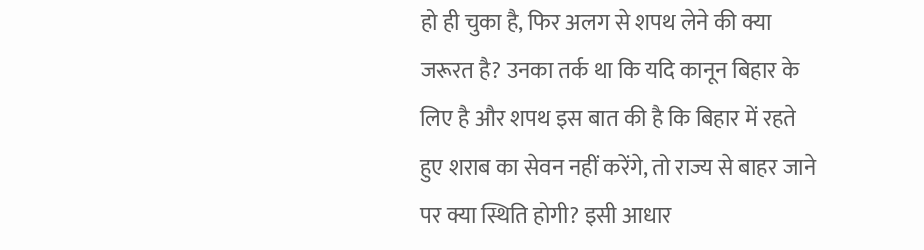हो ही चुका है, फिर अलग से शपथ लेने की क्या जरूरत है? उनका तर्क था कि यदि कानून बिहार के लिए है और शपथ इस बात की है कि बिहार में रहते हुए शराब का सेवन नहीं करेंगे, तो राज्य से बाहर जाने पर क्या स्थिति होगी? इसी आधार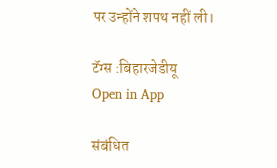पर उन्होंने शपथ नहीं ली।

टॅग्स :बिहारजेडीयू
Open in App

संबंधित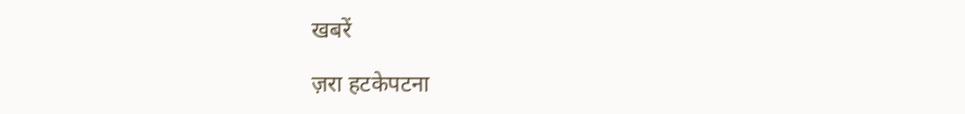खबरें

ज़रा हटकेपटना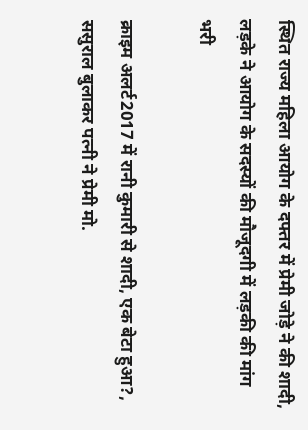स्थित राज्य महिला आयोग के दफ्तर में प्रेमी जोड़े ने की शादी, लड़के ने आयोग के सदस्यों की मौजूदगी में लड़की की मांग भरी

क्राइम अलर्ट2017 में रानी कुमारी से शादी, एक बेटा हुआ?, ससुराल बुलाकर पत्नी ने प्रेमी मो.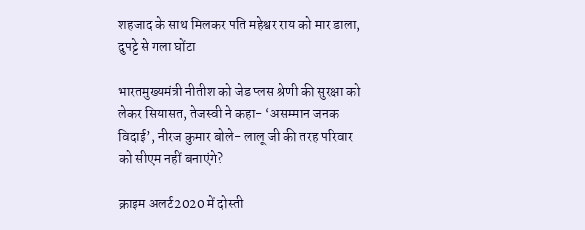शहजाद के साथ मिलकर पति महेश्वर राय को मार डाला, दुपट्टे से गला घोंटा

भारतमुख्यमंत्री नीतीश को जेड प्लस श्रेणी की सुरक्षा को लेकर सियासत, तेजस्वी ने कहा- ‘असम्‍मान जनक विदाई’, नीरज कुमार बोले- लालू जी की तरह परिवार को सीएम नहीं बनाएंगे?

क्राइम अलर्ट2020 में दोस्ती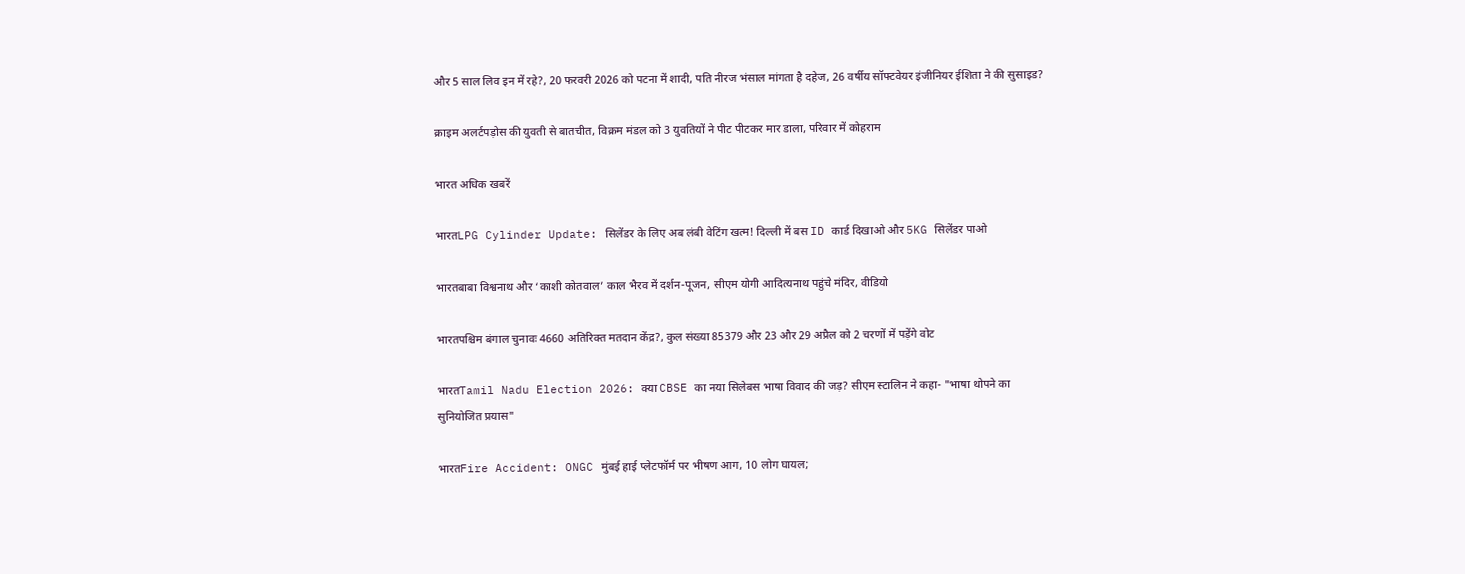और 5 साल लिव इन में रहे?, 20 फरवरी 2026 को पटना में शादी, पति नीरज भंसाल मांगता है दहेज, 26 वर्षीय सॉफ्टवेयर इंजीनियर ईशिता ने की सुसाइड?

क्राइम अलर्टपड़ोस की युवती से बातचीत, विक्रम मंडल को 3 युवतियों ने पीट पीटकर मार डाला, परिवार में कोहराम

भारत अधिक खबरें

भारतLPG Cylinder Update: सिलेंडर के लिए अब लंबी वेटिंग खत्म! दिल्ली में बस ID कार्ड दिखाओ और 5KG सिलेंडर पाओ

भारतबाबा विश्वनाथ और ‘काशी कोतवाल’ काल भैरव में दर्शन-पूजन, सीएम योगी आदित्यनाथ पहुंचे मंदिर, वीडियो

भारतपश्चिम बंगाल चुनावः 4660 अतिरिक्त मतदान केंद्र?, कुल संख्या 85379 और 23 और 29 अप्रैल को 2 चरणों में पड़ेंगे वोट

भारतTamil Nadu Election 2026: क्या CBSE का नया सिलेबस भाषा विवाद की जड़? सीएम स्टालिन ने कहा- "भाषा थोपने का सुनियोजित प्रयास"

भारतFire Accident: ONGC मुंबई हाई प्लेटफॉर्म पर भीषण आग, 10 लोग घायल;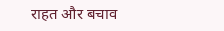राहत और बचाव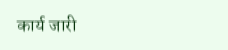कार्य जारी